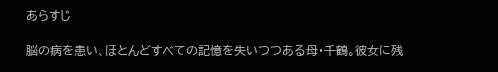あらすじ

脳の病を患い、ほとんどすべての記憶を失いつつある母・千鶴。彼女に残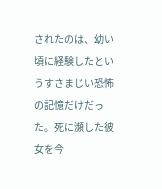されたのは、幼い頃に経験したというすさまじい恐怖の記憶だけだった。死に瀕した彼女を今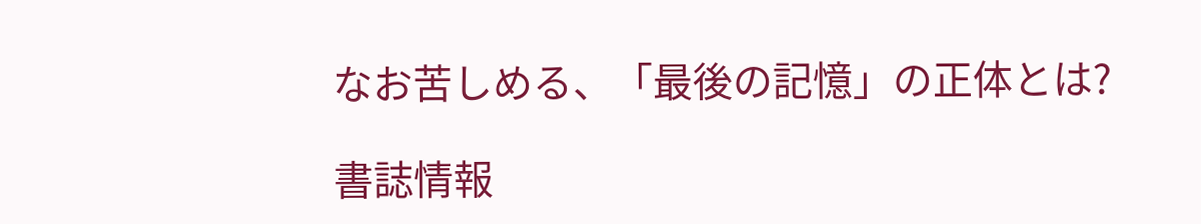なお苦しめる、「最後の記憶」の正体とは?

書誌情報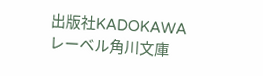出版社KADOKAWA
レーベル角川文庫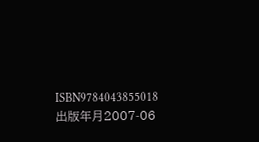ISBN9784043855018
出版年月2007-06